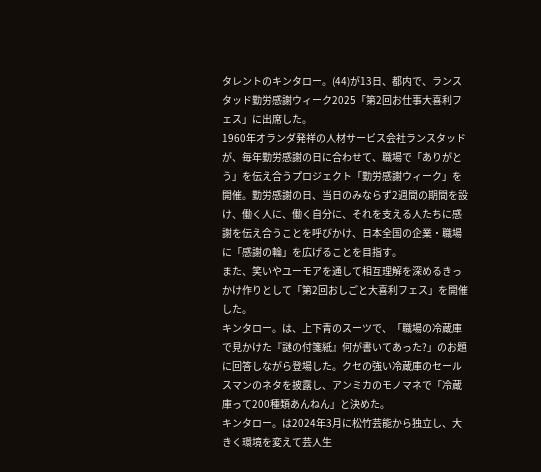タレントのキンタロー。(44)が13日、都内で、ランスタッド勤労感謝ウィーク2025「第2回お仕事大喜利フェス」に出席した。
1960年オランダ発祥の人材サービス会社ランスタッドが、毎年勤労感謝の日に合わせて、職場で「ありがとう」を伝え合うプロジェクト「勤労感謝ウィーク」を開催。勤労感謝の日、当日のみならず2週間の期間を設け、働く人に、働く自分に、それを支える人たちに感謝を伝え合うことを呼びかけ、日本全国の企業・職場に「感謝の輪」を広げることを目指す。
また、笑いやユーモアを通して相互理解を深めるきっかけ作りとして「第2回おしごと大喜利フェス」を開催した。
キンタロー。は、上下青のスーツで、「職場の冷蔵庫で見かけた『謎の付箋紙』何が書いてあった?」のお題に回答しながら登場した。クセの強い冷蔵庫のセールスマンのネタを披露し、アンミカのモノマネで「冷蔵庫って200種類あんねん」と決めた。
キンタロー。は2024年3月に松竹芸能から独立し、大きく環境を変えて芸人生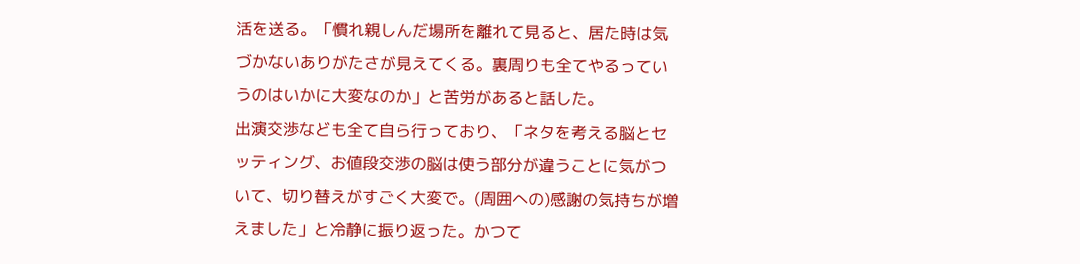活を送る。「慣れ親しんだ場所を離れて見ると、居た時は気づかないありがたさが見えてくる。裏周りも全てやるっていうのはいかに大変なのか」と苦労があると話した。
出演交渉なども全て自ら行っており、「ネタを考える脳とセッティング、お値段交渉の脳は使う部分が違うことに気がついて、切り替えがすごく大変で。(周囲への)感謝の気持ちが増えました」と冷静に振り返った。かつて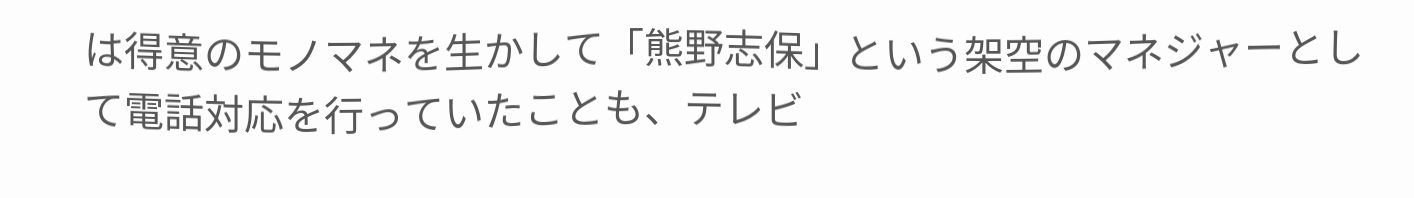は得意のモノマネを生かして「熊野志保」という架空のマネジャーとして電話対応を行っていたことも、テレビ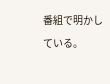番組で明かしている。